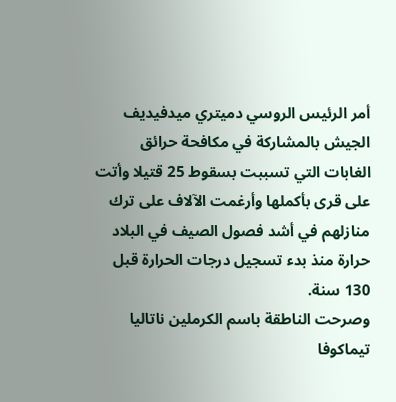أمر الرئيس الروسي دميتري ميدفيديف الجيش بالمشاركة في مكافحة حرائق الغابات التي تسببت بسقوط 25 قتيلا وأتت على قرى بأكملها وأرغمت الآلاف على ترك منازلهم في أشد فصول الصيف في البلاد حرارة منذ بدء تسجيل درجات الحرارة قبل 130 سنة.
وصرحت الناطقة باسم الكرملين ناتاليا تيماكوفا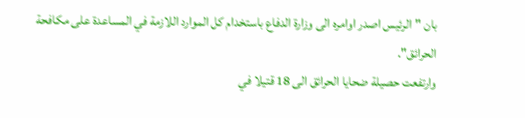بان "الرئيس اصدر اوامره الى وزارة الدفاع باستخدام كل الموارد اللازمة في المساعدة على مكافحة الحرائق".
وارتفعت حصيلة ضحايا الحرائق الى 18 قتيلا في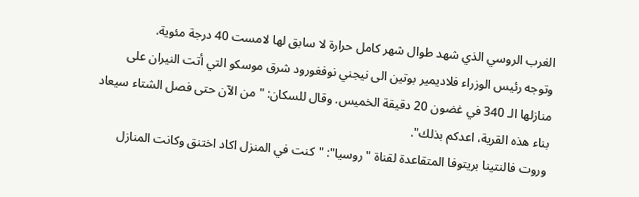الغرب الروسي الذي شهد طوال شهر كامل حرارة لا سابق لها لامست 40 درجة مئوية.
وتوجه رئيس الوزراء فلاديمير بوتين الى نيجني نوفغورود شرق موسكو التي أتت النيران على منازلها الـ 340 في غضون 20 دقيقة الخميس. وقال للسكان: "من الآن حتى فصل الشتاء سيعاد بناء هذه القرية، اعدكم بذلك".
وروت فالنتينا بريتوفا المتقاعدة لقناة "روسيا": "كنت في المنزل اكاد اختنق وكانت المنازل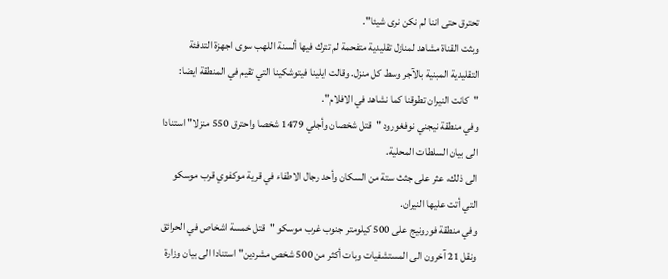تحترق حتى اننا لم نكن نرى شيئا".
وبثت القناة مشاهد لمنازل تقليدية متفحمة لم تترك فيها ألسنة اللهب سوى اجهزة التدفئة التقليدية المبنية بالآجر وسط كل منزل. وقالت ايلينا فيتوشكينا التي تقيم في المنطقة ايضا: "كانت النيران تطوقنا كما نشاهد في الافلام".
وفي منطقة نيجني نوفغورود "قتل شخصان وأجلي 1479 شخصا واحترق 550 منزلا" استنادا الى بيان السلطات المحلية.
الى ذلك، عثر على جثث ستة من السكان وأحد رجال الاطفاء في قرية موكفوي قرب موسكو التي أتت عليها النيران.
وفي منطقة فورونيج على 500 كيلومتر جنوب غرب موسكو "قتل خمسة اشخاص في الحرائق ونقل 21 آخرون الى المستشفيات وبات أكثر من 500 شخص مشردين" استنادا الى بيان وزارة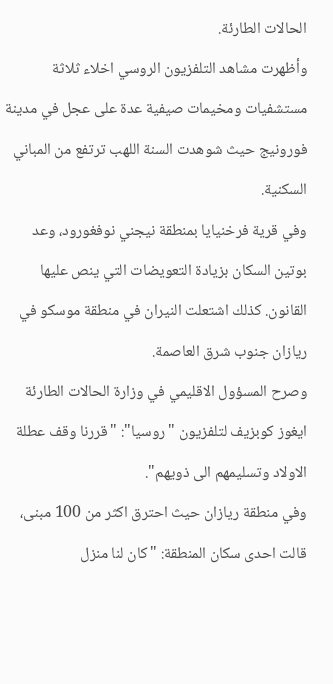الحالات الطارئة.
وأظهرت مشاهد التلفزيون الروسي اخلاء ثلاثة مستشفيات ومخيمات صيفية عدة على عجل في مدينة فورونيج حيث شوهدت السنة اللهب ترتفع من المباني السكنية.
وفي قرية فرخنيايا بمنطقة نيجني نوفغورود، وعد بوتين السكان بزيادة التعويضات التي ينص عليها القانون. كذلك اشتعلت النيران في منطقة موسكو في ريازان جنوب شرق العاصمة.
وصرح المسؤول الاقليمي في وزارة الحالات الطارئة ايغوز كوبزيف لتلفزيون "روسيا": "قررنا وقف عطلة الاولاد وتسليمهم الى ذويهم".
وفي منطقة ريازان حيث احترق اكثر من 100 مبنى، قالت احدى سكان المنطقة: "كان لنا منزل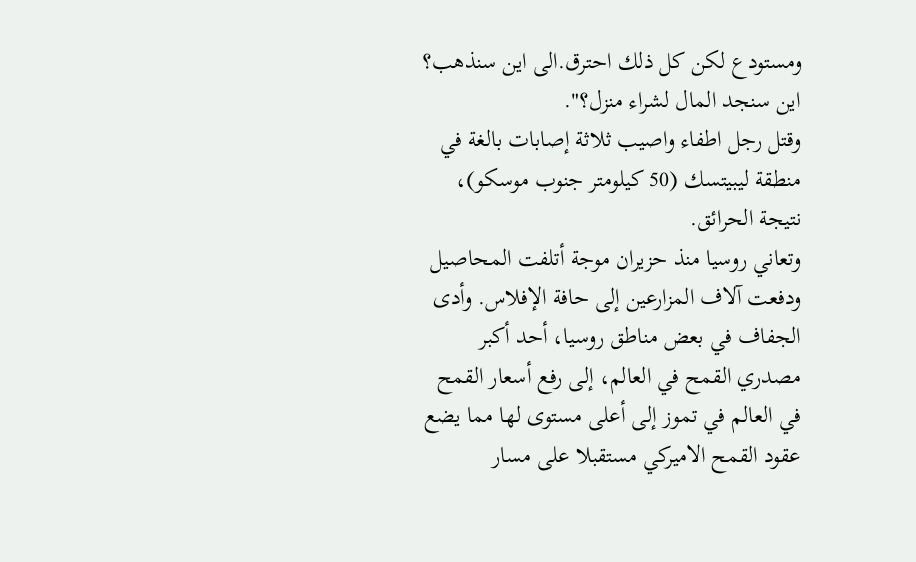ومستودع لكن كل ذلك احترق.الى اين سنذهب؟ اين سنجد المال لشراء منزل؟".
وقتل رجل اطفاء واصيب ثلاثة إصابات بالغة في منطقة ليبيتسك (50 كيلومتر جنوب موسكو)، نتيجة الحرائق.
وتعاني روسيا منذ حزيران موجة أتلفت المحاصيل ودفعت آلاف المزارعين إلى حافة الإفلاس. وأدى الجفاف في بعض مناطق روسيا، أحد أكبر مصدري القمح في العالم، إلى رفع أسعار القمح في العالم في تموز إلى أعلى مستوى لها مما يضع عقود القمح الاميركي مستقبلا على مسار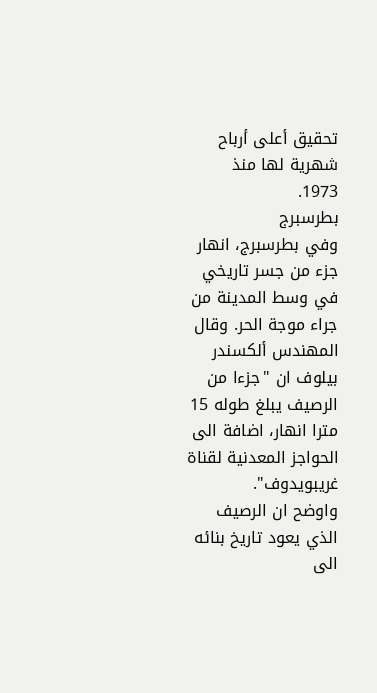تحقيق أعلى أرباح شهرية لها منذ 1973.
بطرسبرج
وفي بطرسبرج، انهار جزء من جسر تاريخي في وسط المدينة من جراء موجة الحر. وقال المهندس ألكسندر بيلوف ان "جزءا من الرصيف يبلغ طوله 15 مترا انهار، اضافة الى الحواجز المعدنية لقناة غريبويدوف".
واوضح ان الرصيف الذي يعود تاريخ بنائه الى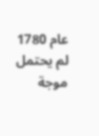عام 1780 لم يحتمل موجة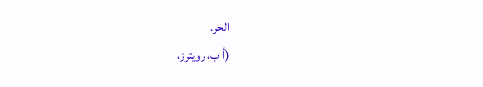الحر.
(أ ب، رويترز،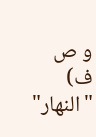و ص ف)
"النهار"